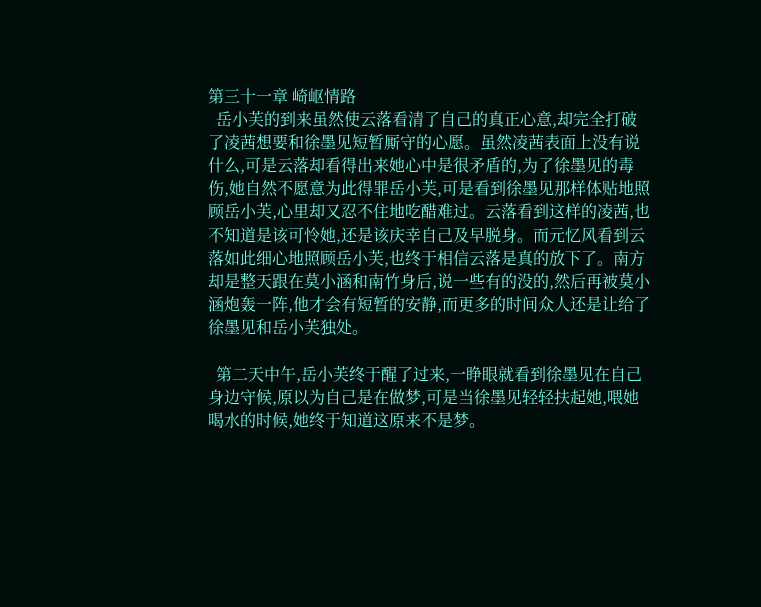第三十一章 崎岖情路
  岳小芙的到来虽然使云落看清了自己的真正心意,却完全打破了凌茜想要和徐墨见短暂厮守的心愿。虽然凌茜表面上没有说什么,可是云落却看得出来她心中是很矛盾的,为了徐墨见的毒伤,她自然不愿意为此得罪岳小芙,可是看到徐墨见那样体贴地照顾岳小芙,心里却又忍不住地吃醋难过。云落看到这样的凌茜,也不知道是该可怜她,还是该庆幸自己及早脱身。而元忆风看到云落如此细心地照顾岳小芙,也终于相信云落是真的放下了。南方却是整天跟在莫小涵和南竹身后,说一些有的没的,然后再被莫小涵炮轰一阵,他才会有短暂的安静,而更多的时间众人还是让给了徐墨见和岳小芙独处。

  第二天中午,岳小芙终于醒了过来,一睁眼就看到徐墨见在自己身边守候,原以为自己是在做梦,可是当徐墨见轻轻扶起她,喂她喝水的时候,她终于知道这原来不是梦。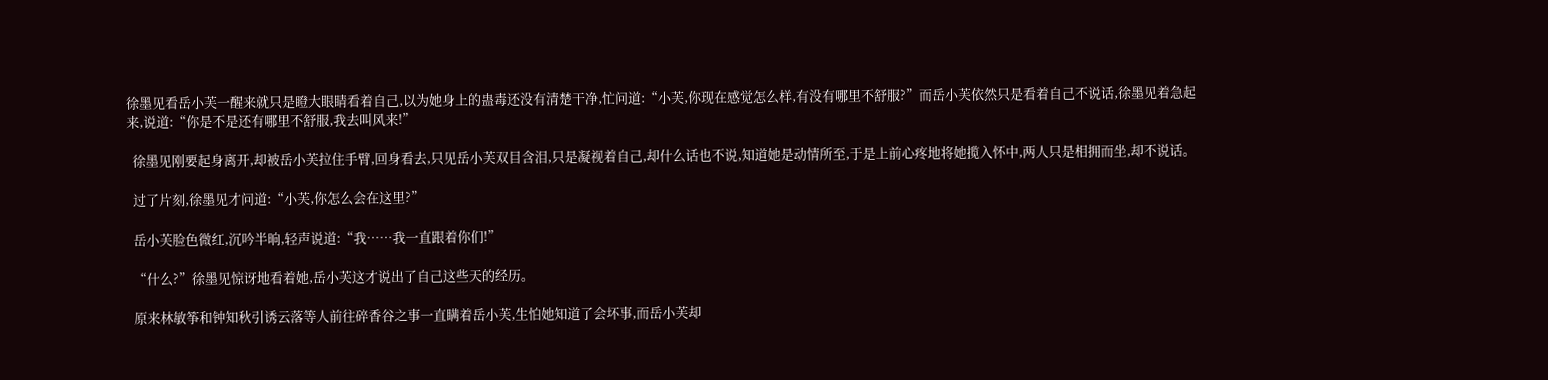徐墨见看岳小芙一醒来就只是瞪大眼睛看着自己,以为她身上的蛊毒还没有清楚干净,忙问道:“小芙,你现在感觉怎么样,有没有哪里不舒服?”而岳小芙依然只是看着自己不说话,徐墨见着急起来,说道:“你是不是还有哪里不舒服,我去叫风来!”

  徐墨见刚要起身离开,却被岳小芙拉住手臂,回身看去,只见岳小芙双目含泪,只是凝视着自己,却什么话也不说,知道她是动情所至,于是上前心疼地将她揽入怀中,两人只是相拥而坐,却不说话。

  过了片刻,徐墨见才问道:“小芙,你怎么会在这里?”

  岳小芙脸色微红,沉吟半晌,轻声说道:“我……我一直跟着你们!”

  “什么?”徐墨见惊讶地看着她,岳小芙这才说出了自己这些天的经历。

  原来林敏筝和钟知秋引诱云落等人前往碎香谷之事一直瞒着岳小芙,生怕她知道了会坏事,而岳小芙却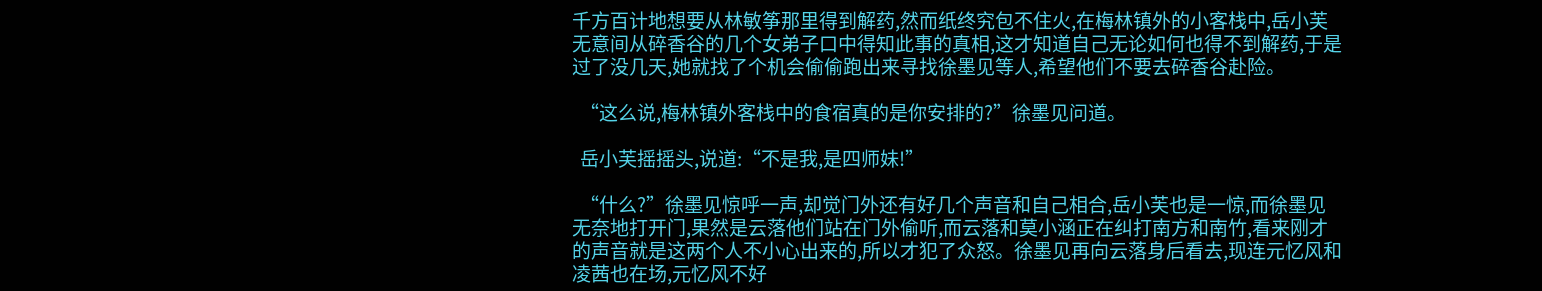千方百计地想要从林敏筝那里得到解药,然而纸终究包不住火,在梅林镇外的小客栈中,岳小芙无意间从碎香谷的几个女弟子口中得知此事的真相,这才知道自己无论如何也得不到解药,于是过了没几天,她就找了个机会偷偷跑出来寻找徐墨见等人,希望他们不要去碎香谷赴险。

  “这么说,梅林镇外客栈中的食宿真的是你安排的?”徐墨见问道。

  岳小芙摇摇头,说道:“不是我,是四师妹!”

  “什么?”徐墨见惊呼一声,却觉门外还有好几个声音和自己相合,岳小芙也是一惊,而徐墨见无奈地打开门,果然是云落他们站在门外偷听,而云落和莫小涵正在纠打南方和南竹,看来刚才的声音就是这两个人不小心出来的,所以才犯了众怒。徐墨见再向云落身后看去,现连元忆风和凌茜也在场,元忆风不好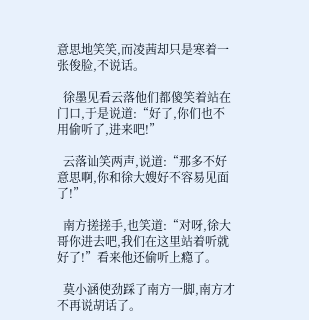意思地笑笑,而凌茜却只是寒着一张俊脸,不说话。

  徐墨见看云落他们都傻笑着站在门口,于是说道:“好了,你们也不用偷听了,进来吧!”

  云落讪笑两声,说道:“那多不好意思啊,你和徐大嫂好不容易见面了!”

  南方搓搓手,也笑道:“对呀,徐大哥你进去吧,我们在这里站着听就好了!”看来他还偷听上瘾了。

  莫小涵使劲踩了南方一脚,南方才不再说胡话了。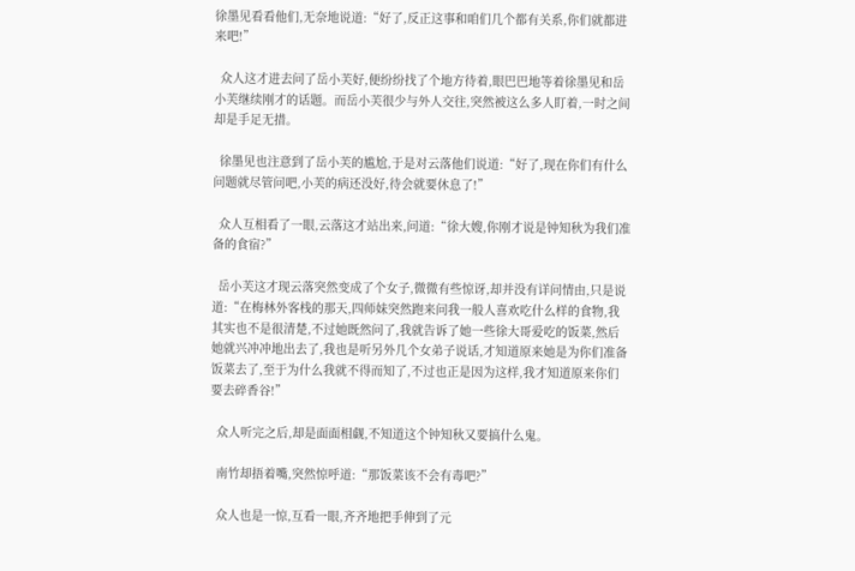徐墨见看看他们,无奈地说道:“好了,反正这事和咱们几个都有关系,你们就都进来吧!”

  众人这才进去问了岳小芙好,便纷纷找了个地方待着,眼巴巴地等着徐墨见和岳小芙继续刚才的话题。而岳小芙很少与外人交往,突然被这么多人盯着,一时之间却是手足无措。

  徐墨见也注意到了岳小芙的尴尬,于是对云落他们说道:“好了,现在你们有什么问题就尽管问吧,小芙的病还没好,待会就要休息了!”

  众人互相看了一眼,云落这才站出来,问道:“徐大嫂,你刚才说是钟知秋为我们准备的食宿?”

  岳小芙这才现云落突然变成了个女子,微微有些惊讶,却并没有详问情由,只是说道:“在梅林外客栈的那天,四师妹突然跑来问我一般人喜欢吃什么样的食物,我其实也不是很清楚,不过她既然问了,我就告诉了她一些徐大哥爱吃的饭菜,然后她就兴冲冲地出去了,我也是听另外几个女弟子说话,才知道原来她是为你们准备饭菜去了,至于为什么我就不得而知了,不过也正是因为这样,我才知道原来你们要去碎香谷!”

  众人听完之后,却是面面相觑,不知道这个钟知秋又要搞什么鬼。

  南竹却捂着嘴,突然惊呼道:“那饭菜该不会有毒吧?”

  众人也是一惊,互看一眼,齐齐地把手伸到了元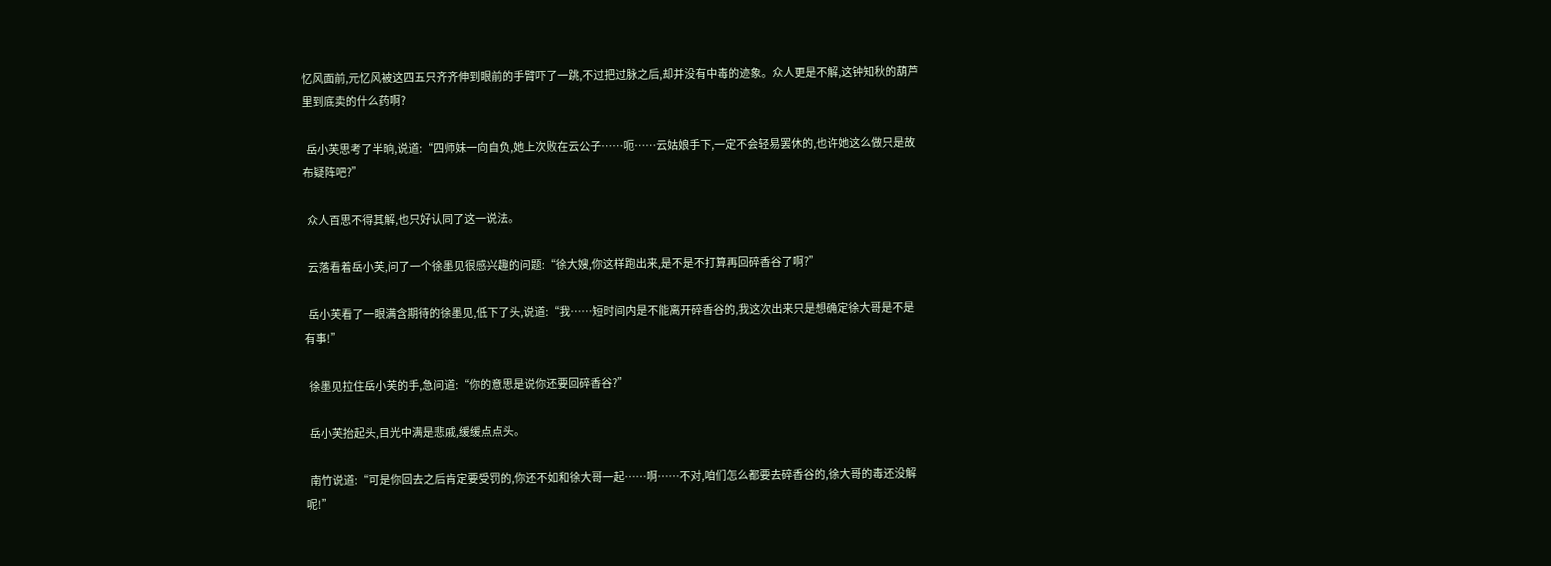忆风面前,元忆风被这四五只齐齐伸到眼前的手臂吓了一跳,不过把过脉之后,却并没有中毒的迹象。众人更是不解,这钟知秋的葫芦里到底卖的什么药啊?

  岳小芙思考了半晌,说道:“四师妹一向自负,她上次败在云公子……呃……云姑娘手下,一定不会轻易罢休的,也许她这么做只是故布疑阵吧?”

  众人百思不得其解,也只好认同了这一说法。

  云落看着岳小芙,问了一个徐墨见很感兴趣的问题:“徐大嫂,你这样跑出来,是不是不打算再回碎香谷了啊?”

  岳小芙看了一眼满含期待的徐墨见,低下了头,说道:“我……短时间内是不能离开碎香谷的,我这次出来只是想确定徐大哥是不是有事!”

  徐墨见拉住岳小芙的手,急问道:“你的意思是说你还要回碎香谷?”

  岳小芙抬起头,目光中满是悲戚,缓缓点点头。

  南竹说道:“可是你回去之后肯定要受罚的,你还不如和徐大哥一起……啊……不对,咱们怎么都要去碎香谷的,徐大哥的毒还没解呢!”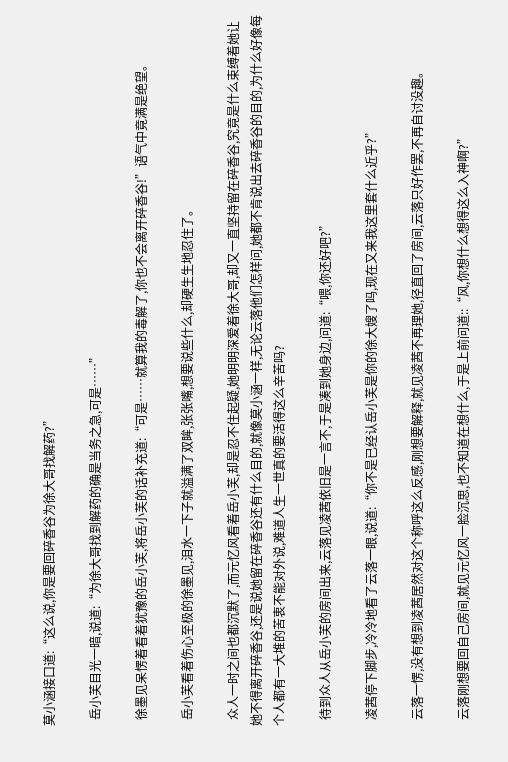莫小涵接口道:“这么说,你是要回碎香谷为徐大哥找解药?”

  岳小芙目光一暗,说道:“为徐大哥找到解药的确是当务之急,可是……”

  徐墨见呆愣着看着犹豫的岳小芙,将岳小芙的话补充道:“可是……就算我的毒解了,你也不会离开碎香谷!”语气中竟满是绝望。

  岳小芙看着伤心至极的徐墨见,泪水一下子就溢满了双眸,张张嘴,想要说些什么,却硬生生地忍住了。

  众人一时之间也都沉默了,而元忆风看着岳小芙,却是忍不住起疑,她明明深爱着徐大哥,却又一直坚持留在碎香谷,究竟是什么束缚着她让她不得离开碎香谷,还是说她留在碎香谷还有什么目的,就像莫小涵一样,无论云落他们怎样问,她都不肯说出去碎香谷的目的,为什么好像每个人都有一大堆的苦衷不能对外说,难道人生一世真的要活得这么辛苦吗?

  待到众人从岳小芙的房间出来,云落见凌茜依旧是一言不,于是凑到她身边,问道:“喂,你还好吧?”

  凌茜停下脚步,冷冷地看了云落一眼,说道:“你不是已经认岳小芙是你的徐大嫂了吗,现在又来我这里套什么近乎?”

  云落一愣,没有想到凌茜居然对这个称呼这么反感,刚想要解释,就见凌茜不再理她,径直回了房间,云落只好作罢,不再自讨没趣。

  云落刚想要回自己房间,就见元忆风一脸沉思,也不知道在想什么,于是上前问道::“风,你想什么想得这么入神啊?”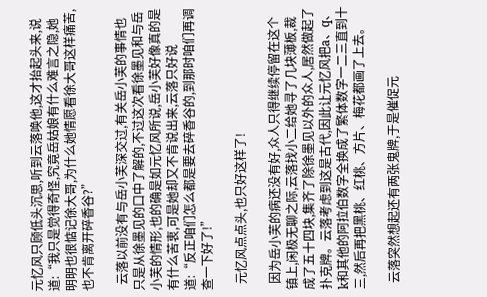元忆风只顾低头沉思,听到云落唤他,这才抬起头来,说道:“我只是觉得奇怪,究竟岳姑娘有什么难言之隐,她明明也很惦记徐大哥,为什么她情愿看徐大哥这样痛苦,也不肯离开碎香谷?”

  云落以前没有与岳小芙深交过,有关岳小芙的事情也只是从徐墨见的口中了解的,不过这次看徐墨见和与岳小芙的情形,也的确是如元忆风所说,岳小芙好像真的是有什么苦衷,可是她却又不肯说出来,云落只好说道:“反正咱们怎么都是要去碎香谷的,到那时咱们再调查一下好了!”

  元忆风点点头,也只好这样了!

  因为岳小芙的病还没有好,众人只得继续停留在这个镇上,闲极无聊之际,云落找小二给她寻了几块薄板,裁成了五十四块,集齐了除徐墨见以外的众人,居然做起了扑克牌。云落考虑到这是古代,因此让元忆风把a、q、k和其他的阿拉伯数字全换成了繁体数字一二三直到十三,然后再把黑桃、红桃、方片、梅花都画了上去。

  云落突然想起还有两张鬼牌,于是催促元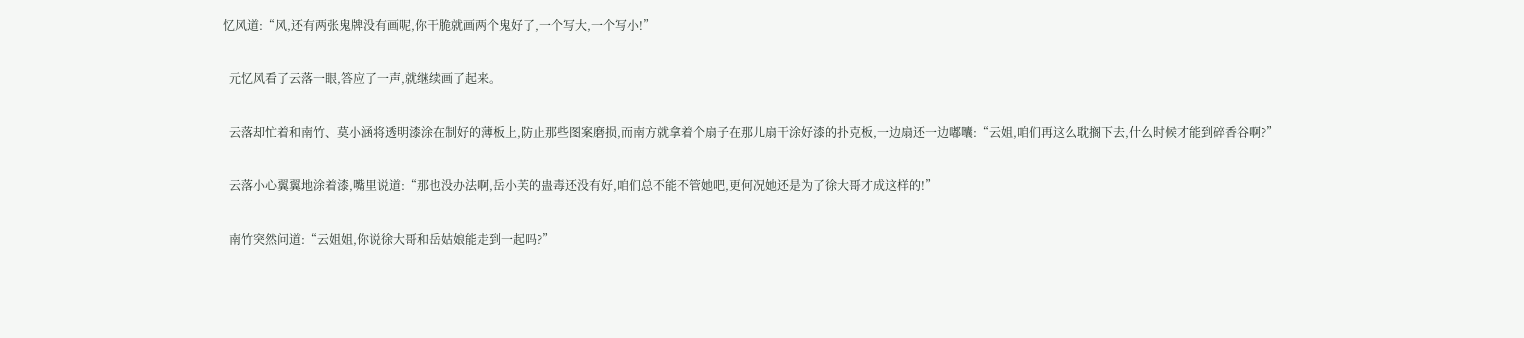忆风道:“风,还有两张鬼牌没有画呢,你干脆就画两个鬼好了,一个写大,一个写小!”

  元忆风看了云落一眼,答应了一声,就继续画了起来。

  云落却忙着和南竹、莫小涵将透明漆涂在制好的薄板上,防止那些图案磨损,而南方就拿着个扇子在那儿扇干涂好漆的扑克板,一边扇还一边嘟囔:“云姐,咱们再这么耽搁下去,什么时候才能到碎香谷啊?”

  云落小心翼翼地涂着漆,嘴里说道:“那也没办法啊,岳小芙的蛊毒还没有好,咱们总不能不管她吧,更何况她还是为了徐大哥才成这样的!”

  南竹突然问道:“云姐姐,你说徐大哥和岳姑娘能走到一起吗?”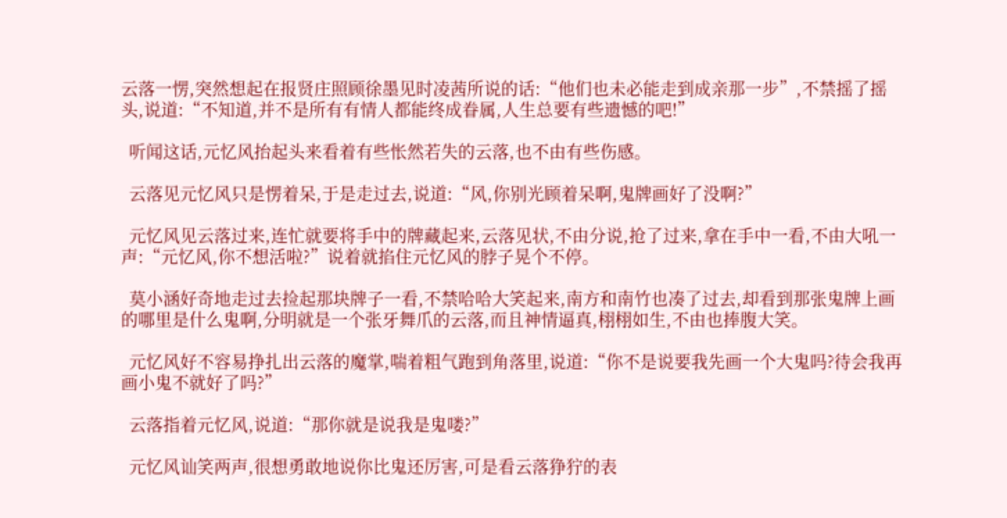云落一愣,突然想起在报贤庄照顾徐墨见时凌茜所说的话:“他们也未必能走到成亲那一步”,不禁摇了摇头,说道:“不知道,并不是所有有情人都能终成眷属,人生总要有些遗憾的吧!”

  听闻这话,元忆风抬起头来看着有些怅然若失的云落,也不由有些伤感。

  云落见元忆风只是愣着呆,于是走过去,说道:“风,你别光顾着呆啊,鬼牌画好了没啊?”

  元忆风见云落过来,连忙就要将手中的牌藏起来,云落见状,不由分说,抢了过来,拿在手中一看,不由大吼一声:“元忆风,你不想活啦?”说着就掐住元忆风的脖子晃个不停。

  莫小涵好奇地走过去捡起那块牌子一看,不禁哈哈大笑起来,南方和南竹也凑了过去,却看到那张鬼牌上画的哪里是什么鬼啊,分明就是一个张牙舞爪的云落,而且神情逼真,栩栩如生,不由也捧腹大笑。

  元忆风好不容易挣扎出云落的魔掌,喘着粗气跑到角落里,说道:“你不是说要我先画一个大鬼吗?待会我再画小鬼不就好了吗?”

  云落指着元忆风,说道:“那你就是说我是鬼喽?”

  元忆风讪笑两声,很想勇敢地说你比鬼还厉害,可是看云落狰狞的表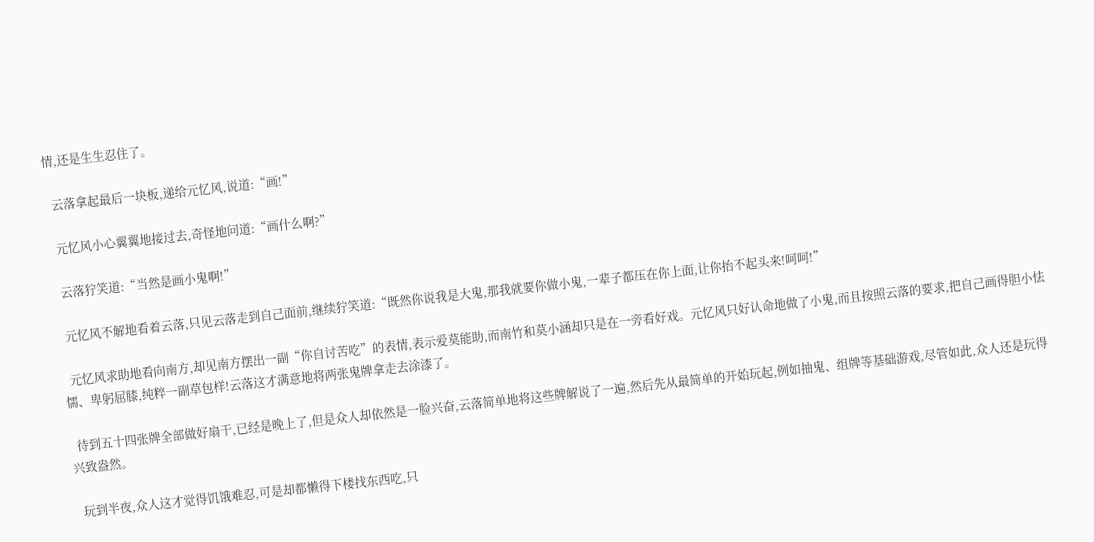情,还是生生忍住了。

  云落拿起最后一块板,递给元忆风,说道:“画!”

  元忆风小心翼翼地接过去,奇怪地问道:“画什么啊?”

  云落狞笑道:“当然是画小鬼啊!”

  元忆风不解地看着云落,只见云落走到自己面前,继续狞笑道:“既然你说我是大鬼,那我就要你做小鬼,一辈子都压在你上面,让你抬不起头来!呵呵!”

  元忆风求助地看向南方,却见南方摆出一副“你自讨苦吃”的表情,表示爱莫能助,而南竹和莫小涵却只是在一旁看好戏。元忆风只好认命地做了小鬼,而且按照云落的要求,把自己画得胆小怯懦、卑躬屈膝,纯粹一副草包样!云落这才满意地将两张鬼牌拿走去涂漆了。

  待到五十四张牌全部做好扇干,已经是晚上了,但是众人却依然是一脸兴奋,云落简单地将这些牌解说了一遍,然后先从最简单的开始玩起,例如抽鬼、组牌等基础游戏,尽管如此,众人还是玩得兴致盎然。

  玩到半夜,众人这才觉得饥饿难忍,可是却都懒得下楼找东西吃,只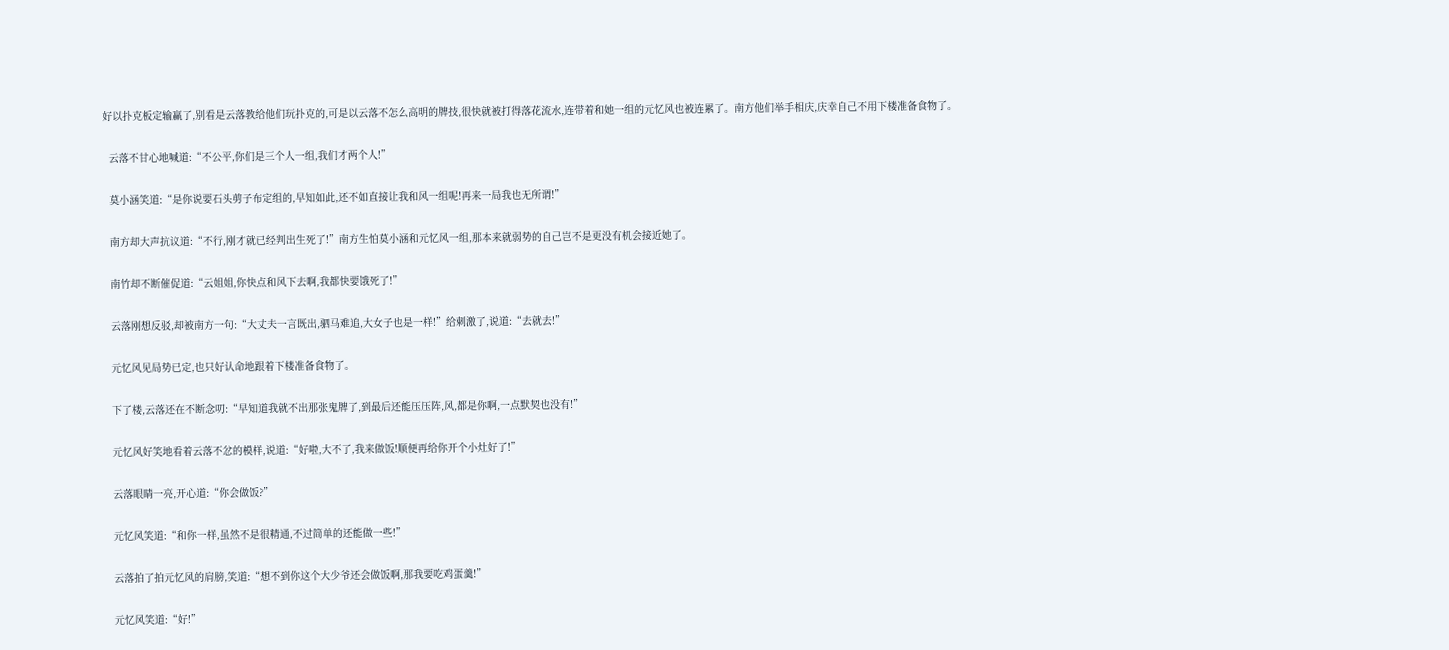好以扑克板定输赢了,别看是云落教给他们玩扑克的,可是以云落不怎么高明的牌技,很快就被打得落花流水,连带着和她一组的元忆风也被连累了。南方他们举手相庆,庆幸自己不用下楼准备食物了。

  云落不甘心地喊道:“不公平,你们是三个人一组,我们才两个人!”

  莫小涵笑道:“是你说要石头剪子布定组的,早知如此,还不如直接让我和风一组呢!再来一局我也无所谓!”

  南方却大声抗议道:“不行,刚才就已经判出生死了!”南方生怕莫小涵和元忆风一组,那本来就弱势的自己岂不是更没有机会接近她了。

  南竹却不断催促道:“云姐姐,你快点和风下去啊,我都快要饿死了!”

  云落刚想反驳,却被南方一句:“大丈夫一言既出,驷马难追,大女子也是一样!”给刺激了,说道:“去就去!”

  元忆风见局势已定,也只好认命地跟着下楼准备食物了。

  下了楼,云落还在不断念叨:“早知道我就不出那张鬼牌了,到最后还能压压阵,风,都是你啊,一点默契也没有!”

  元忆风好笑地看着云落不忿的模样,说道:“好啦,大不了,我来做饭!顺便再给你开个小灶好了!”

  云落眼睛一亮,开心道:“你会做饭?”

  元忆风笑道:“和你一样,虽然不是很精通,不过简单的还能做一些!”

  云落拍了拍元忆风的肩膀,笑道:“想不到你这个大少爷还会做饭啊,那我要吃鸡蛋羹!”

  元忆风笑道:“好!”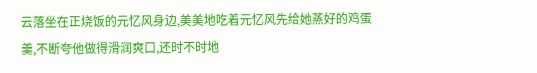云落坐在正烧饭的元忆风身边,美美地吃着元忆风先给她蒸好的鸡蛋羹,不断夸他做得滑润爽口,还时不时地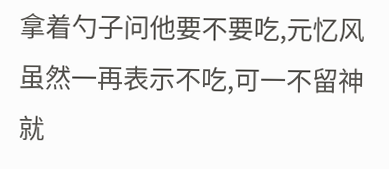拿着勺子问他要不要吃,元忆风虽然一再表示不吃,可一不留神就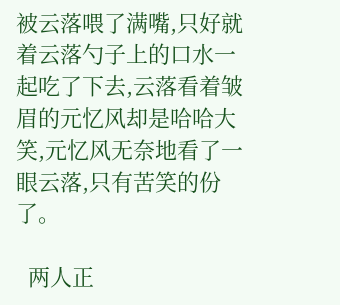被云落喂了满嘴,只好就着云落勺子上的口水一起吃了下去,云落看着皱眉的元忆风却是哈哈大笑,元忆风无奈地看了一眼云落,只有苦笑的份了。

  两人正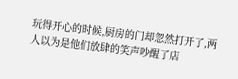玩得开心的时候,厨房的门却忽然打开了,两人以为是他们放肆的笑声吵醒了店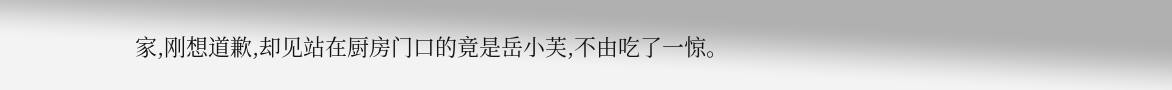家,刚想道歉,却见站在厨房门口的竟是岳小芙,不由吃了一惊。